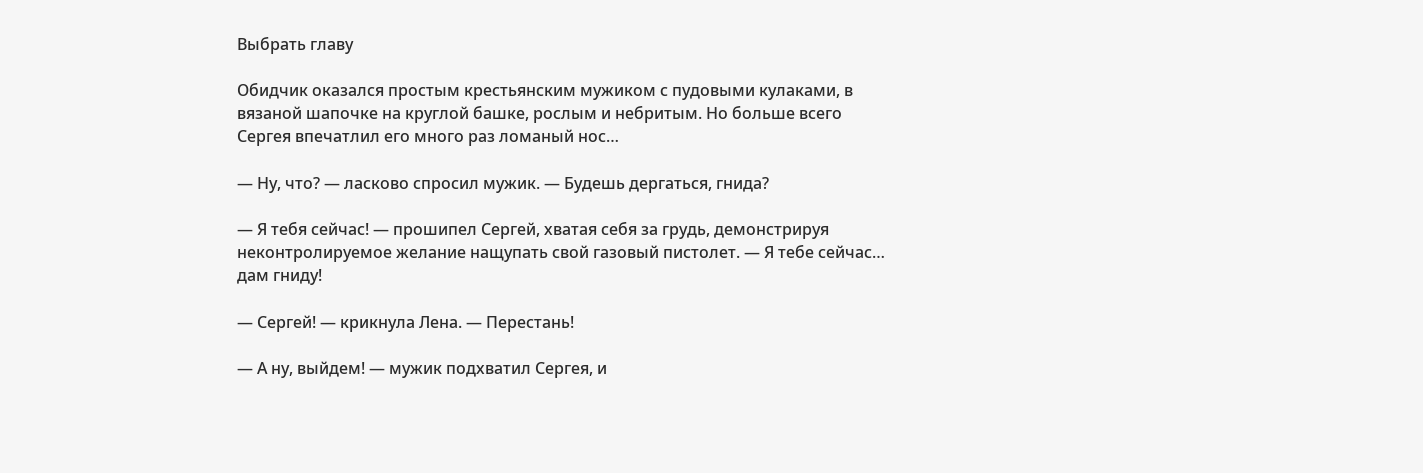Выбрать главу

Обидчик оказался простым крестьянским мужиком с пудовыми кулаками, в вязаной шапочке на круглой башке, рослым и небритым. Но больше всего Сергея впечатлил его много раз ломаный нос…

— Ну, что? — ласково спросил мужик. — Будешь дергаться, гнида?

— Я тебя сейчас! — прошипел Сергей, хватая себя за грудь, демонстрируя неконтролируемое желание нащупать свой газовый пистолет. — Я тебе сейчас… дам гниду!

— Сергей! — крикнула Лена. — Перестань!

— А ну, выйдем! — мужик подхватил Сергея, и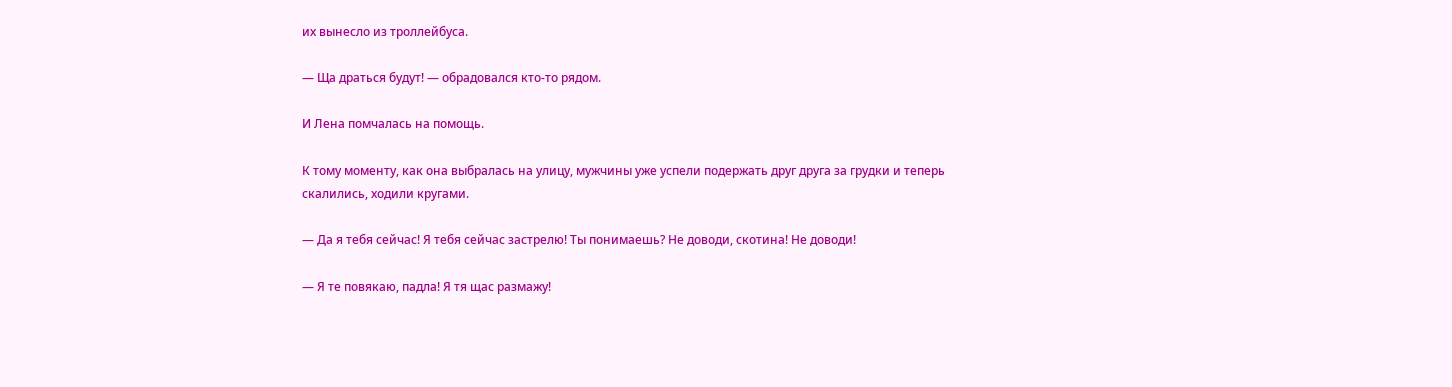их вынесло из троллейбуса.

— Ща драться будут! — обрадовался кто-то рядом.

И Лена помчалась на помощь.

К тому моменту, как она выбралась на улицу, мужчины уже успели подержать друг друга за грудки и теперь скалились, ходили кругами.

— Да я тебя сейчас! Я тебя сейчас застрелю! Ты понимаешь? Не доводи, скотина! Не доводи!

— Я те повякаю, падла! Я тя щас размажу!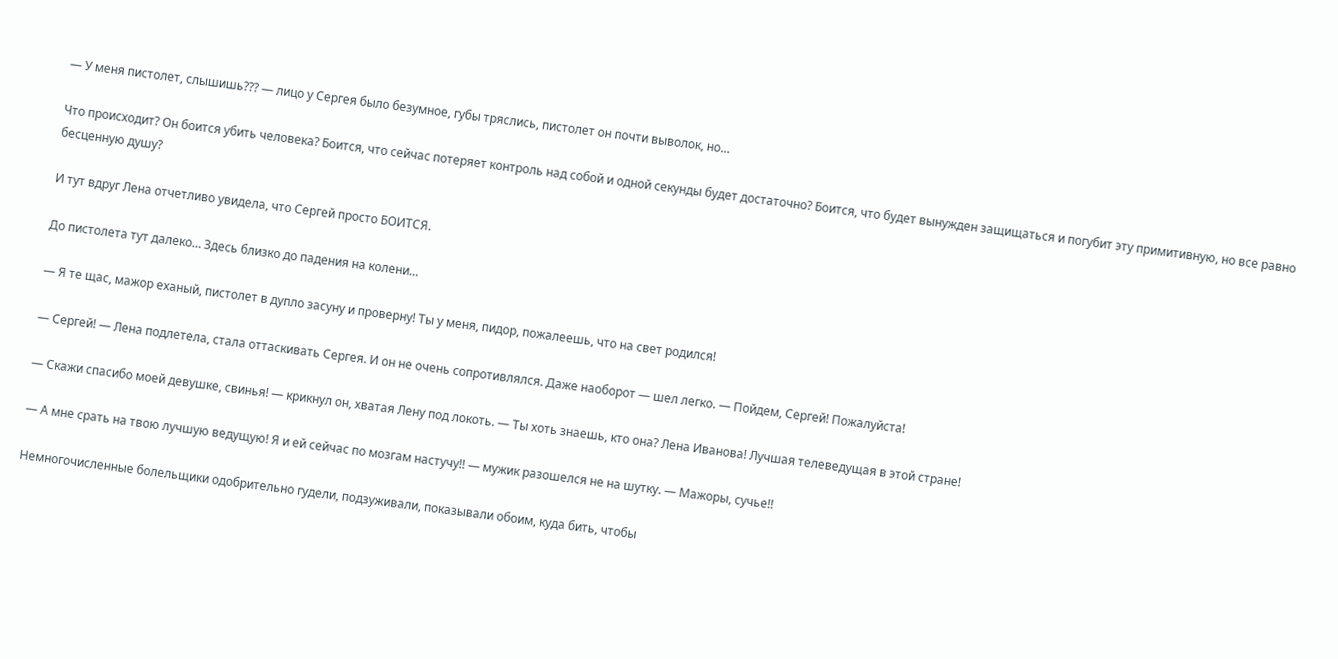— У меня пистолет, слышишь??? — лицо у Сергея было безумное, губы тряслись, пистолет он почти выволок, но…

Что происходит? Он боится убить человека? Боится, что сейчас потеряет контроль над собой и одной секунды будет достаточно? Боится, что будет вынужден защищаться и погубит эту примитивную, но все равно бесценную душу?

И тут вдруг Лена отчетливо увидела, что Сергей просто БОИТСЯ.

До пистолета тут далеко… Здесь близко до падения на колени…

— Я те щас, мажор еханый, пистолет в дупло засуну и проверну! Ты у меня, пидор, пожалеешь, что на свет родился!

— Сергей! — Лена подлетела, стала оттаскивать Сергея. И он не очень сопротивлялся. Даже наоборот — шел легко. — Пойдем, Сергей! Пожалуйста!

— Скажи спасибо моей девушке, свинья! — крикнул он, хватая Лену под локоть. — Ты хоть знаешь, кто она? Лена Иванова! Лучшая телеведущая в этой стране!

— А мне срать на твою лучшую ведущую! Я и ей сейчас по мозгам настучу!! — мужик разошелся не на шутку. — Мажоры, сучье!!

Немногочисленные болельщики одобрительно гудели, подзуживали, показывали обоим, куда бить, чтобы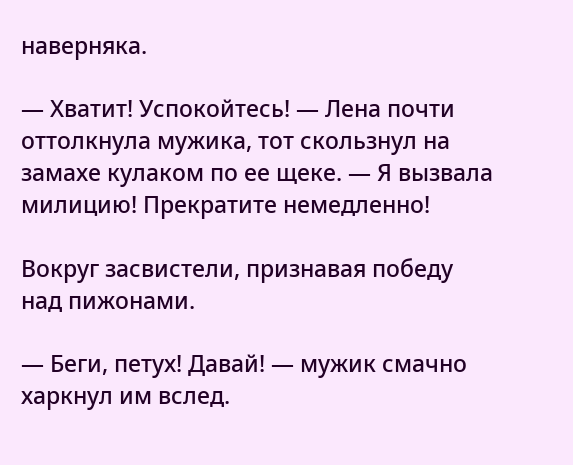наверняка.

— Хватит! Успокойтесь! — Лена почти оттолкнула мужика, тот скользнул на замахе кулаком по ее щеке. — Я вызвала милицию! Прекратите немедленно!

Вокруг засвистели, признавая победу над пижонами.

— Беги, петух! Давай! — мужик смачно харкнул им вслед.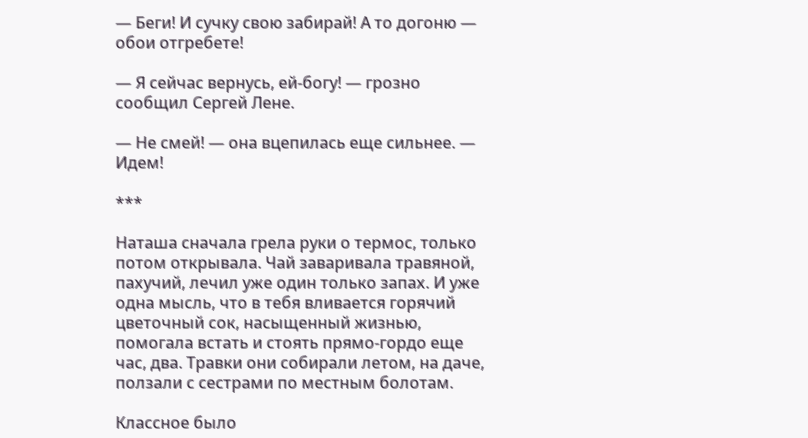— Беги! И сучку свою забирай! А то догоню — обои отгребете!

— Я сейчас вернусь, ей-богу! — грозно сообщил Сергей Лене.

— Не смей! — она вцепилась еще сильнее. — Идем!

***

Наташа сначала грела руки о термос, только потом открывала. Чай заваривала травяной, пахучий, лечил уже один только запах. И уже одна мысль, что в тебя вливается горячий цветочный сок, насыщенный жизнью, помогала встать и стоять прямо-гордо еще час, два. Травки они собирали летом, на даче, ползали с сестрами по местным болотам.

Классное было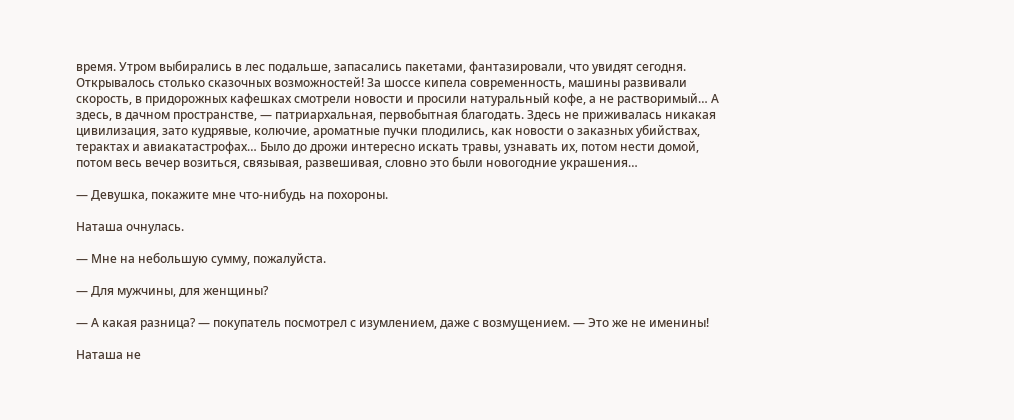время. Утром выбирались в лес подальше, запасались пакетами, фантазировали, что увидят сегодня. Открывалось столько сказочных возможностей! За шоссе кипела современность, машины развивали скорость, в придорожных кафешках смотрели новости и просили натуральный кофе, а не растворимый… А здесь, в дачном пространстве, — патриархальная, первобытная благодать. Здесь не приживалась никакая цивилизация, зато кудрявые, колючие, ароматные пучки плодились, как новости о заказных убийствах, терактах и авиакатастрофах… Было до дрожи интересно искать травы, узнавать их, потом нести домой, потом весь вечер возиться, связывая, развешивая, словно это были новогодние украшения…

— Девушка, покажите мне что-нибудь на похороны.

Наташа очнулась.

— Мне на небольшую сумму, пожалуйста.

— Для мужчины, для женщины?

— А какая разница? — покупатель посмотрел с изумлением, даже с возмущением. — Это же не именины!

Наташа не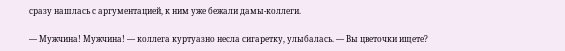сразу нашлась с аргументацией, к ним уже бежали дамы-коллеги.

— Мужчина! Мужчина! — коллега куртуазно несла сигаретку, улыбалась. — Вы цветочки ищете?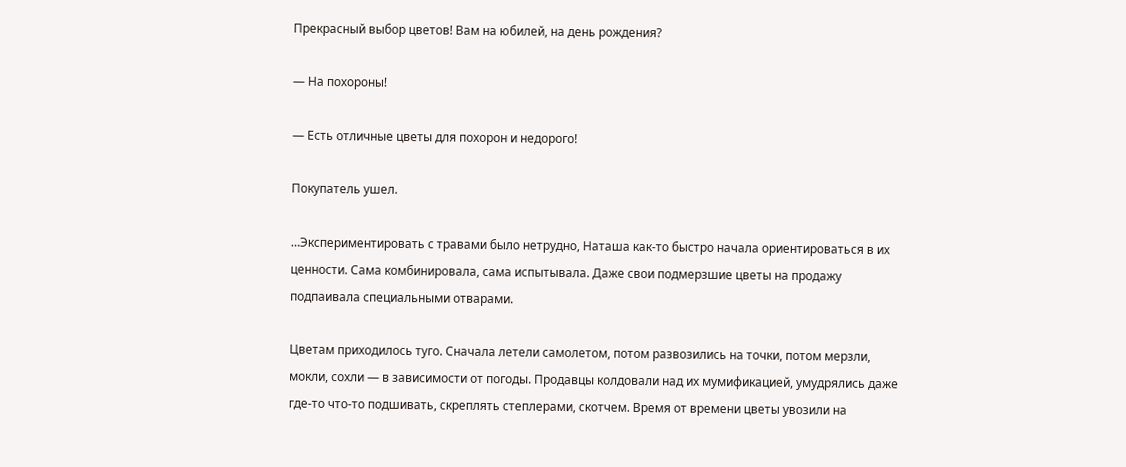Прекрасный выбор цветов! Вам на юбилей, на день рождения?

— На похороны!

— Есть отличные цветы для похорон и недорого!

Покупатель ушел.

…Экспериментировать с травами было нетрудно, Наташа как-то быстро начала ориентироваться в их ценности. Сама комбинировала, сама испытывала. Даже свои подмерзшие цветы на продажу подпаивала специальными отварами.

Цветам приходилось туго. Сначала летели самолетом, потом развозились на точки, потом мерзли, мокли, сохли — в зависимости от погоды. Продавцы колдовали над их мумификацией, умудрялись даже где-то что-то подшивать, скреплять степлерами, скотчем. Время от времени цветы увозили на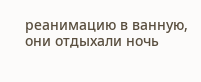реанимацию в ванную, они отдыхали ночь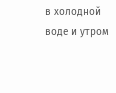в холодной воде и утром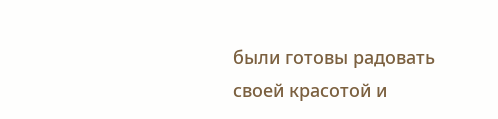были готовы радовать своей красотой и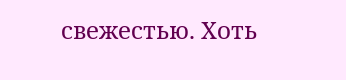свежестью. Хоть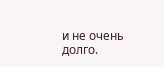и не очень долго.